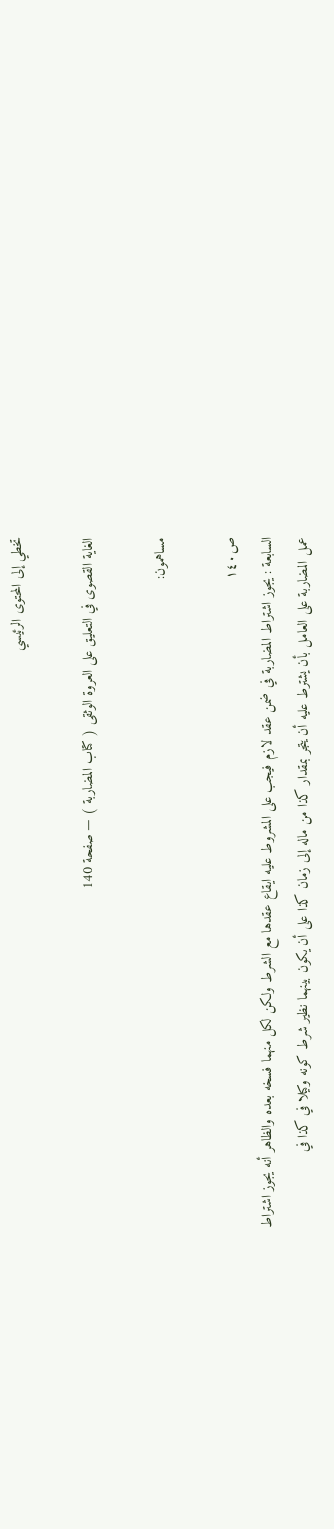تخطي إلى المحتوى الرئيسي

الغاية القصوى في التعليق على العروة الوثقى ( كتاب المضاربة ) — صفحة 140

مساهمون:

ص١٤٠
السابعة : يجوز اشتراط المضاربة في ضمن عقد لازم فيجب على المشروط عليه ايقاع عقدها مع الشرط ولكن لكل منهما فسخه بعده والظاهر أنه يجوز اشتراط عمل المضاربة على العامل بأن يشترط عليه أن يتجر بمقدار كذا من ماله إلى زمان كذا على أن يكون بينهما نظير شرط كونه وكيلا في كذا في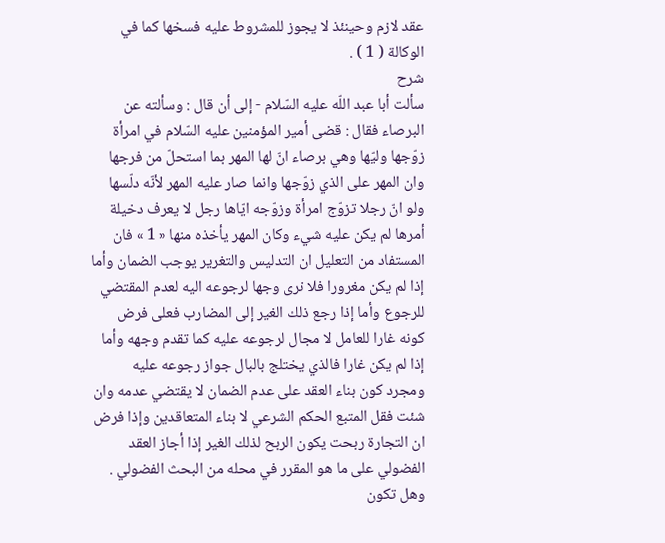عقد لازم وحينئذ لا يجوز للمشروط عليه فسخها كما في الوكالة ( 1 ) .
شرح
سألت أبا عبد اللّه عليه السّلام - إلى أن قال : وسألته عن البرصاء فقال : قضى أمير المؤمنين عليه السّلام في امرأة زوّجها وليّها وهي برصاء انّ لها المهر بما استحلّ من فرجها وان المهر على الذي زوّجها وانما صار عليه المهر لأنّه دلّسها ولو انّ رجلا تزوّج امرأة وزوّجه ايّاها رجل لا يعرف دخيلة أمرها لم يكن عليه شيء وكان المهر يأخذه منها « 1 » فان المستفاد من التعليل ان التدليس والتغرير يوجب الضمان وأما إذا لم يكن مغرورا فلا نرى وجها لرجوعه اليه لعدم المقتضي للرجوع وأما إذا رجع ذلك الغير إلى المضارب فعلى فرض كونه غارا للعامل لا مجال لرجوعه عليه كما تقدم وجهه وأما إذا لم يكن غارا فالذي يختلج بالبال جواز رجوعه عليه ومجرد كون بناء العقد على عدم الضمان لا يقتضي عدمه وان شئت فقل المتبع الحكم الشرعي لا بناء المتعاقدين وإذا فرض ان التجارة ربحت يكون الربح لذلك الغير إذا أجاز العقد الفضولي على ما هو المقرر في محله من البحث الفضولي . وهل تكون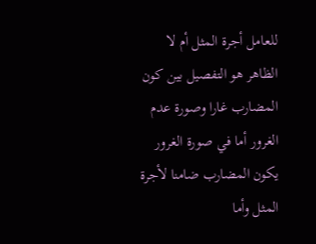للعامل أجرة المثل أم لا الظاهر هو التفصيل بين كون المضارب غارا وصورة عدم الغرور أما في صورة الغرور يكون المضارب ضامنا لأجرة المثل وأما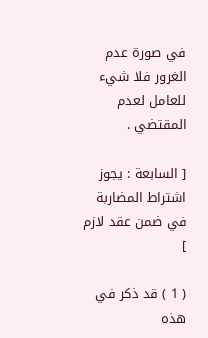في صورة عدم الغرور فلا شيء للعامل لعدم المقتضي .

[ السابعة : يجوز اشتراط المضاربة في ضمن عقد لازم ]

( 1 ) قد ذكر في هذه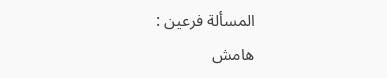المسألة فرعين :
هامش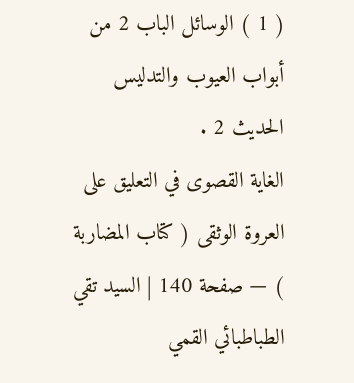( 1 ) الوسائل الباب 2 من أبواب العيوب والتدليس الحديث 2 .
الغاية القصوى في التعليق على العروة الوثقى ( كتاب المضاربة ) — صفحة 140 | السيد تقي الطباطبائي القمي